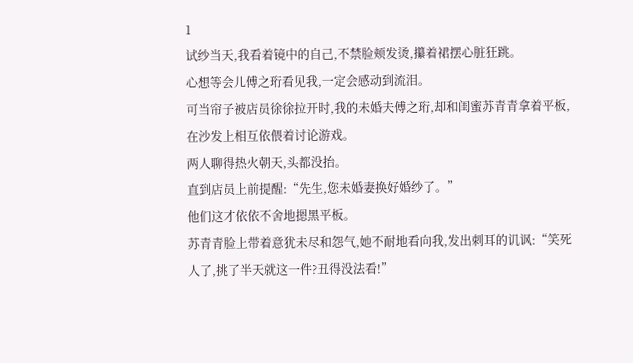1
试纱当天,我看着镜中的自己,不禁脸颊发烫,攥着裙摆心脏狂跳。
心想等会儿傅之珩看见我,一定会感动到流泪。
可当帘子被店员徐徐拉开时,我的未婚夫傅之珩,却和闺蜜苏青青拿着平板,在沙发上相互依偎着讨论游戏。
两人聊得热火朝天,头都没抬。
直到店员上前提醒:“先生,您未婚妻换好婚纱了。”
他们这才依依不舍地摁黑平板。
苏青青脸上带着意犹未尽和怨气,她不耐地看向我,发出刺耳的讥讽:“笑死人了,挑了半天就这一件?丑得没法看!”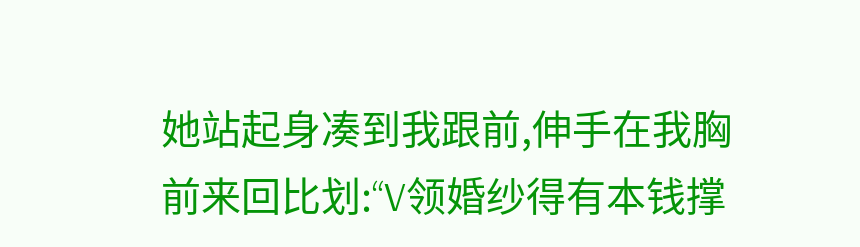她站起身凑到我跟前,伸手在我胸前来回比划:“V领婚纱得有本钱撑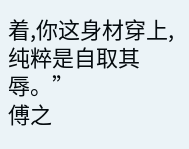着,你这身材穿上,纯粹是自取其辱。”
傅之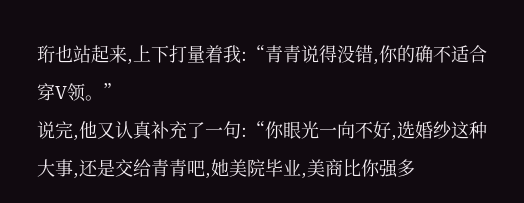珩也站起来,上下打量着我:“青青说得没错,你的确不适合穿V领。”
说完,他又认真补充了一句:“你眼光一向不好,选婚纱这种大事,还是交给青青吧,她美院毕业,美商比你强多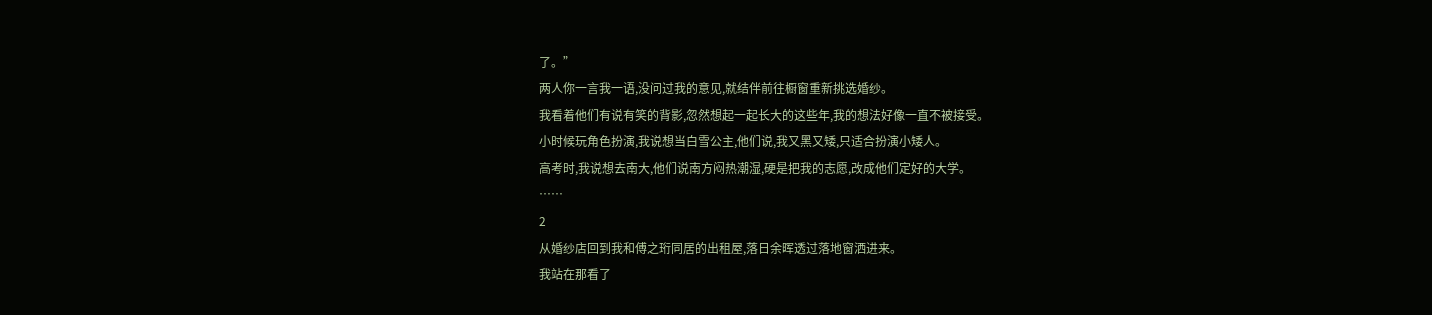了。”
两人你一言我一语,没问过我的意见,就结伴前往橱窗重新挑选婚纱。
我看着他们有说有笑的背影,忽然想起一起长大的这些年,我的想法好像一直不被接受。
小时候玩角色扮演,我说想当白雪公主,他们说,我又黑又矮,只适合扮演小矮人。
高考时,我说想去南大,他们说南方闷热潮湿,硬是把我的志愿,改成他们定好的大学。
……
2
从婚纱店回到我和傅之珩同居的出租屋,落日余晖透过落地窗洒进来。
我站在那看了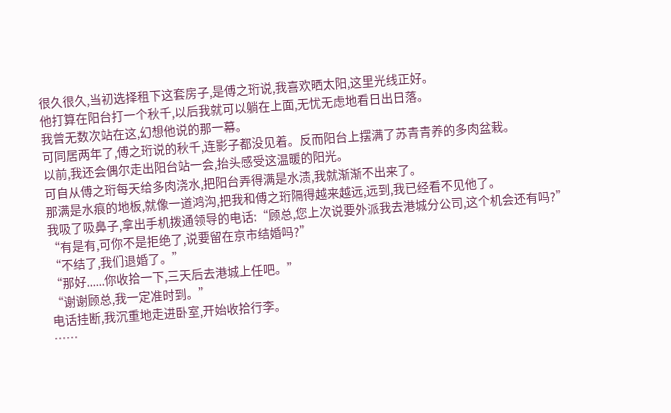很久很久,当初选择租下这套房子,是傅之珩说,我喜欢晒太阳,这里光线正好。
他打算在阳台打一个秋千,以后我就可以躺在上面,无忧无虑地看日出日落。
我曾无数次站在这,幻想他说的那一幕。
可同居两年了,傅之珩说的秋千,连影子都没见着。反而阳台上摆满了苏青青养的多肉盆栽。
以前,我还会偶尔走出阳台站一会,抬头感受这温暖的阳光。
可自从傅之珩每天给多肉浇水,把阳台弄得满是水渍,我就渐渐不出来了。
那满是水痕的地板,就像一道鸿沟,把我和傅之珩隔得越来越远,远到,我已经看不见他了。
我吸了吸鼻子,拿出手机拨通领导的电话:“顾总,您上次说要外派我去港城分公司,这个机会还有吗?”
“有是有,可你不是拒绝了,说要留在京市结婚吗?”
“不结了,我们退婚了。”
“那好......你收拾一下,三天后去港城上任吧。”
“谢谢顾总,我一定准时到。”
电话挂断,我沉重地走进卧室,开始收拾行李。
……